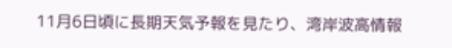11月6日頃に長期天気予報を見たり、湾岸波高情報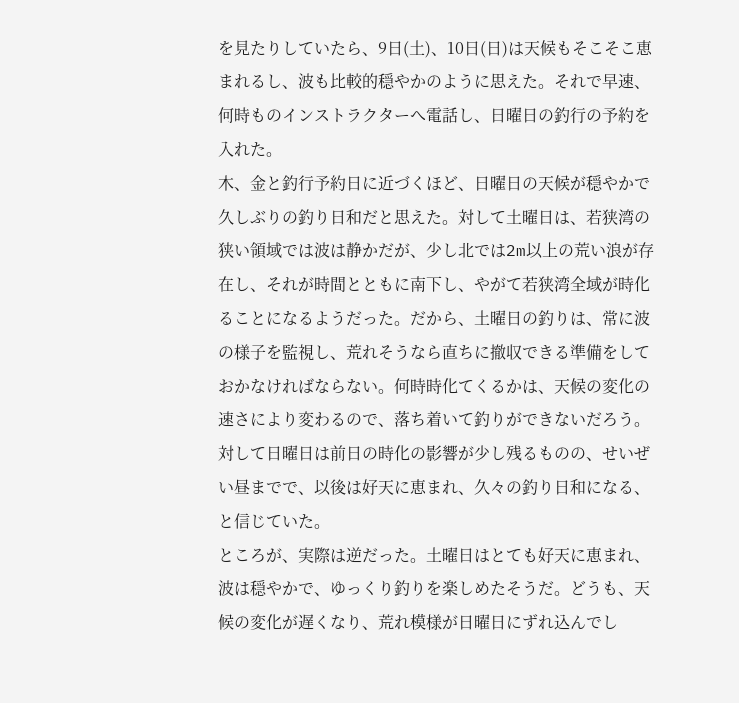を見たりしていたら、9日(土)、10日(日)は天候もそこそこ恵まれるし、波も比較的穏やかのように思えた。それで早速、何時ものインストラクターへ電話し、日曜日の釣行の予約を入れた。
木、金と釣行予約日に近づくほど、日曜日の天候が穏やかで久しぶりの釣り日和だと思えた。対して土曜日は、若狭湾の狭い領域では波は静かだが、少し北では2m以上の荒い浪が存在し、それが時間とともに南下し、やがて若狭湾全域が時化ることになるようだった。だから、土曜日の釣りは、常に波の様子を監視し、荒れそうなら直ちに撤収できる準備をしておかなければならない。何時時化てくるかは、天候の変化の速さにより変わるので、落ち着いて釣りができないだろう。
対して日曜日は前日の時化の影響が少し残るものの、せいぜい昼までで、以後は好天に恵まれ、久々の釣り日和になる、と信じていた。
ところが、実際は逆だった。土曜日はとても好天に恵まれ、波は穏やかで、ゆっくり釣りを楽しめたそうだ。どうも、天候の変化が遅くなり、荒れ模様が日曜日にずれ込んでし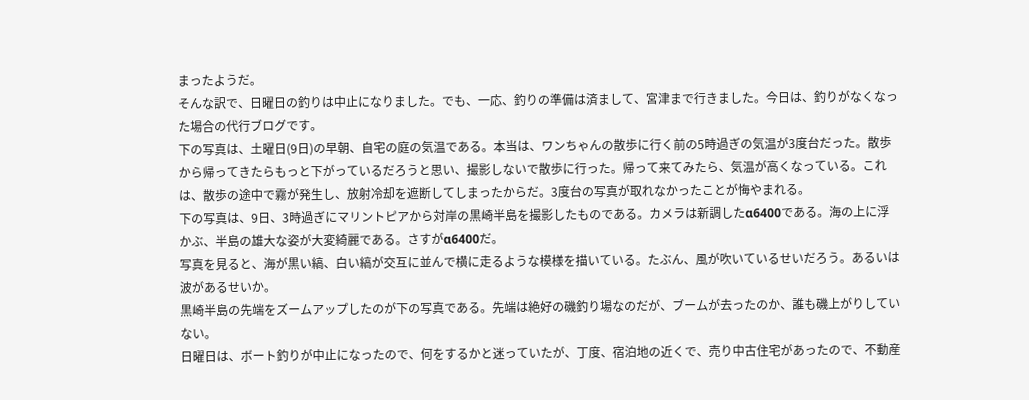まったようだ。
そんな訳で、日曜日の釣りは中止になりました。でも、一応、釣りの準備は済まして、宮津まで行きました。今日は、釣りがなくなった場合の代行ブログです。
下の写真は、土曜日(9日)の早朝、自宅の庭の気温である。本当は、ワンちゃんの散歩に行く前の5時過ぎの気温が3度台だった。散歩から帰ってきたらもっと下がっているだろうと思い、撮影しないで散歩に行った。帰って来てみたら、気温が高くなっている。これは、散歩の途中で霧が発生し、放射冷却を遮断してしまったからだ。3度台の写真が取れなかったことが悔やまれる。
下の写真は、9日、3時過ぎにマリントピアから対岸の黒崎半島を撮影したものである。カメラは新調したα6400である。海の上に浮かぶ、半島の雄大な姿が大変綺麗である。さすがα6400だ。
写真を見ると、海が黒い縞、白い縞が交互に並んで横に走るような模様を描いている。たぶん、風が吹いているせいだろう。あるいは波があるせいか。
黒崎半島の先端をズームアップしたのが下の写真である。先端は絶好の磯釣り場なのだが、ブームが去ったのか、誰も磯上がりしていない。
日曜日は、ボート釣りが中止になったので、何をするかと迷っていたが、丁度、宿泊地の近くで、売り中古住宅があったので、不動産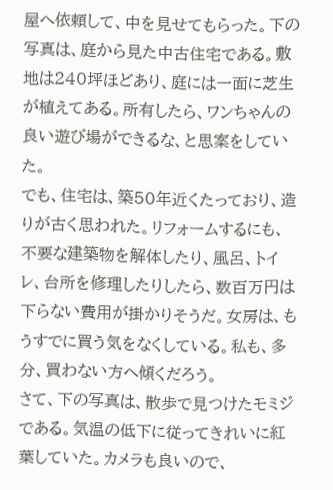屋へ依頼して、中を見せてもらった。下の写真は、庭から見た中古住宅である。敷地は240坪ほどあり、庭には一面に芝生が植えてある。所有したら、ワンちゃんの良い遊び場ができるな、と思案をしていた。
でも、住宅は、築50年近くたっており、造りが古く思われた。リフォームするにも、不要な建築物を解体したり、風呂、トイレ、台所を修理したりしたら、数百万円は下らない費用が掛かりそうだ。女房は、もうすでに買う気をなくしている。私も、多分、買わない方へ傾くだろう。
さて、下の写真は、散歩で見つけたモミジである。気温の低下に従ってきれいに紅葉していた。カメラも良いので、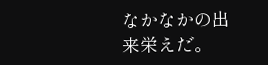なかなかの出来栄えだ。